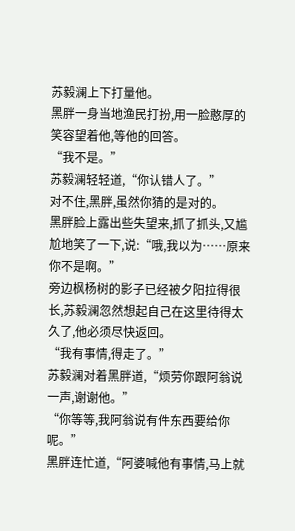苏毅澜上下打量他。
黑胖一身当地渔民打扮,用一脸憨厚的笑容望着他,等他的回答。
“我不是。”
苏毅澜轻轻道,“你认错人了。”
对不住,黑胖,虽然你猜的是对的。
黑胖脸上露出些失望来,抓了抓头,又尴尬地笑了一下,说:“哦,我以为……原来你不是啊。”
旁边枫杨树的影子已经被夕阳拉得很长,苏毅澜忽然想起自己在这里待得太久了,他必须尽快返回。
“我有事情,得走了。”
苏毅澜对着黑胖道,“烦劳你跟阿翁说一声,谢谢他。”
“你等等,我阿翁说有件东西要给你呢。”
黑胖连忙道,“阿婆喊他有事情,马上就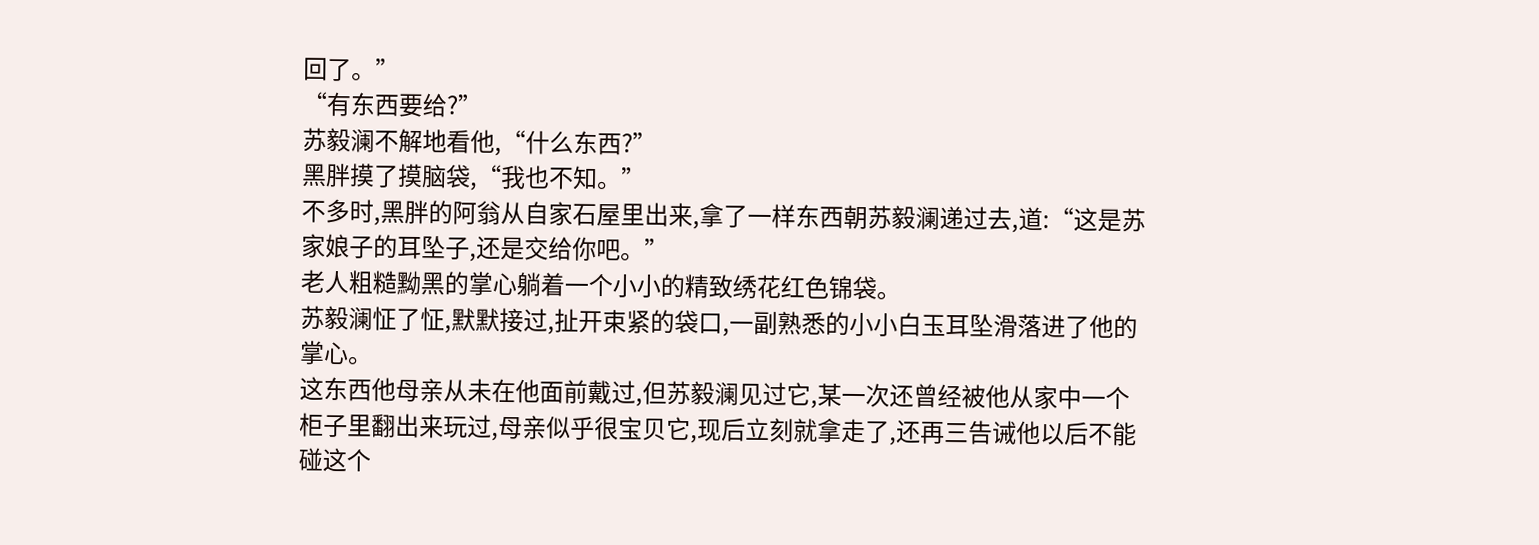回了。”
“有东西要给?”
苏毅澜不解地看他,“什么东西?”
黑胖摸了摸脑袋,“我也不知。”
不多时,黑胖的阿翁从自家石屋里出来,拿了一样东西朝苏毅澜递过去,道:“这是苏家娘子的耳坠子,还是交给你吧。”
老人粗糙黝黑的掌心躺着一个小小的精致绣花红色锦袋。
苏毅澜怔了怔,默默接过,扯开束紧的袋口,一副熟悉的小小白玉耳坠滑落进了他的掌心。
这东西他母亲从未在他面前戴过,但苏毅澜见过它,某一次还曾经被他从家中一个柜子里翻出来玩过,母亲似乎很宝贝它,现后立刻就拿走了,还再三告诫他以后不能碰这个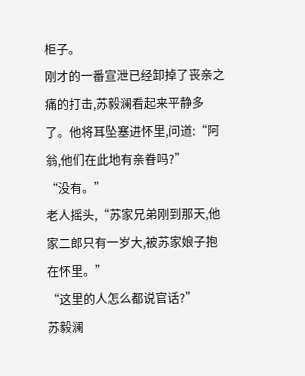柜子。
刚才的一番宣泄已经卸掉了丧亲之痛的打击,苏毅澜看起来平静多了。他将耳坠塞进怀里,问道:“阿翁,他们在此地有亲眷吗?”
“没有。”
老人摇头,“苏家兄弟刚到那天,他家二郎只有一岁大,被苏家娘子抱在怀里。”
“这里的人怎么都说官话?”
苏毅澜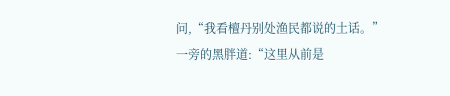问,“我看檀丹别处渔民都说的土话。”
一旁的黑胖道:“这里从前是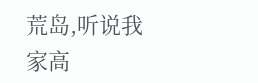荒岛,听说我家高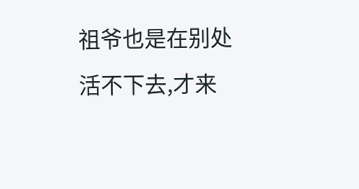祖爷也是在别处活不下去,才来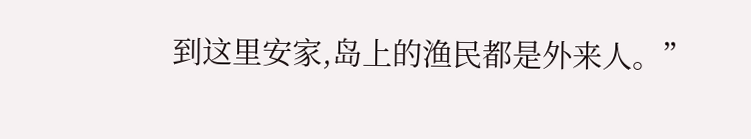到这里安家,岛上的渔民都是外来人。”